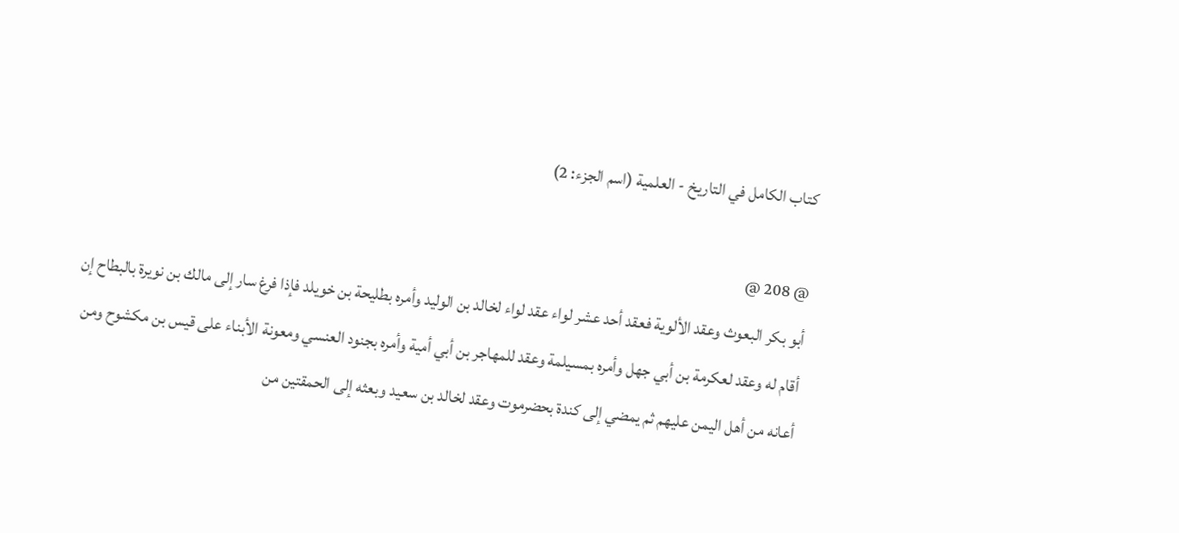كتاب الكامل في التاريخ - العلمية (اسم الجزء: 2)

@ 208 @
أبو بكر البعوث وعقد الألوية فعقد أحد عشر لواء عقد لواء لخالد بن الوليد وأمره بطليحة بن خويلد فإذا فرغ سار إلى مالك بن نويرة بالبطاح إن أقام له وعقد لعكرمة بن أبي جهل وأمره بمسيلمة وعقد للمهاجر بن أبي أمية وأمره بجنود العنسي ومعونة الأبناء على قيس بن مكشوح ومن أعانه من أهل اليمن عليهم ثم يمضي إلى كندة بحضرموت وعقد لخالد بن سعيد وبعثه إلى الحمقتين من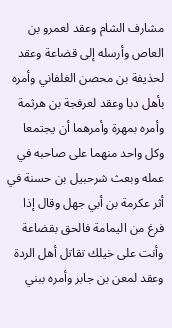مشارف الشام وعقد لعمرو بن العاص وأرسله إلى قضاعة وعقد لحذيفة بن محصن الغلفاني وأمره بأهل دبا وعقد لعرفجة بن هرثمة وأمره بمهرة وأمرهما أن يجتمعا وكل واحد منهما على صاحبه في عمله وبعث شرحبيل بن حسنة في أثر عكرمة بن أبي جهل وقال إذا فرغ من اليمامة فالحق بقضاعة وأنت على خيلك تقاتل أهل الردة وعقد لمعن بن جابر وأمره ببني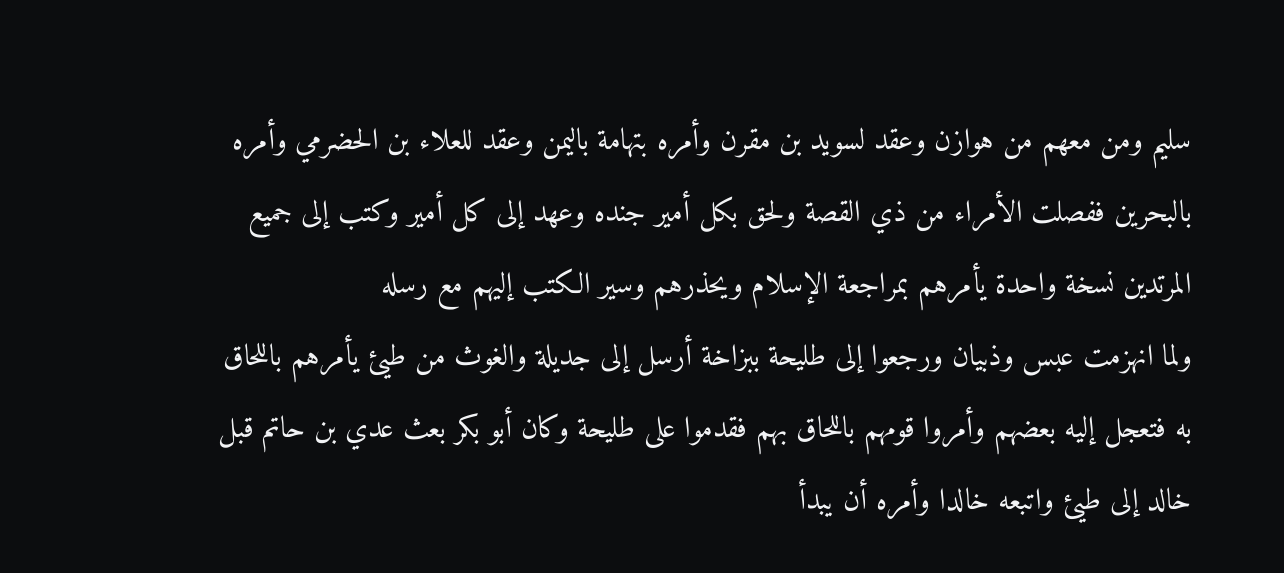سليم ومن معهم من هوازن وعقد لسويد بن مقرن وأمره بتهامة باليمن وعقد للعلاء بن الحضرمي وأمره بالبحرين ففصلت الأمراء من ذي القصة ولحق بكل أمير جنده وعهد إلى كل أمير وكتب إلى جميع المرتدين نسخة واحدة يأمرهم بمراجعة الإسلام ويحذرهم وسير الكتب إليهم مع رسله
ولما انهزمت عبس وذبيان ورجعوا إلى طليحة ببزاخة أرسل إلى جديلة والغوث من طيئ يأمرهم باللحاق به فتعجل إليه بعضهم وأمروا قومهم باللحاق بهم فقدموا على طليحة وكان أبو بكر بعث عدي بن حاتم قبل خالد إلى طيئ واتبعه خالدا وأمره أن يبدأ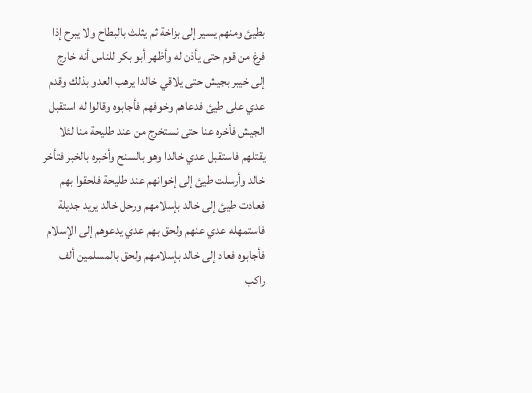بطيئ ومنهم يسير إلى بزاخة ثم يثلث بالبطاح ولا يبرح إذا فرغ من قوم حتى يأذن له وأظهر أبو بكر للناس أنه خارج إلى خيبر بجيش حتى يلاقي خالدا يرهب العدو بذلك وقدم عدي على طيئ فدعاهم وخوفهم فأجابوه وقالوا له استقبل الجيش فأخره عنا حتى نستخرج من عند طليحة منا لئلا يقتلهم فاستقبل عدي خالدا وهو بالسنح وأخبره بالخبر فتأخر خالد وأرسلت طيئ إلى إخوانهم عند طليحة فلحقوا بهم فعادت طيئ إلى خالد بإسلامهم ورحل خالد يريد جديلة فاستمهله عدي عنهم ولحق بهم عدي يدعوهم إلى الإسلام فأجابوه فعاد إلى خالد بإسلامهم ولحق بالمسلمين ألف راكب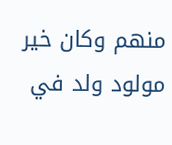منهم وكان خير مولود ولد في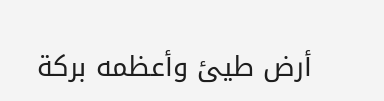أرض طيئ وأعظمه بركة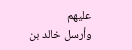عليهم
وأرسل خالد بن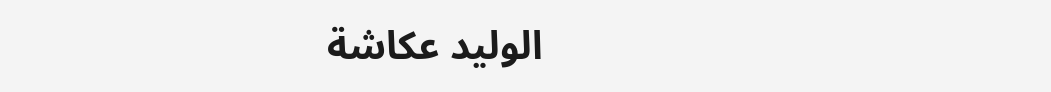الوليد عكاشة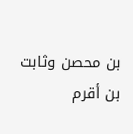بن محصن وثابت بن أقرم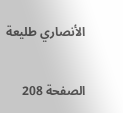الأنصاري طليعة

الصفحة 208